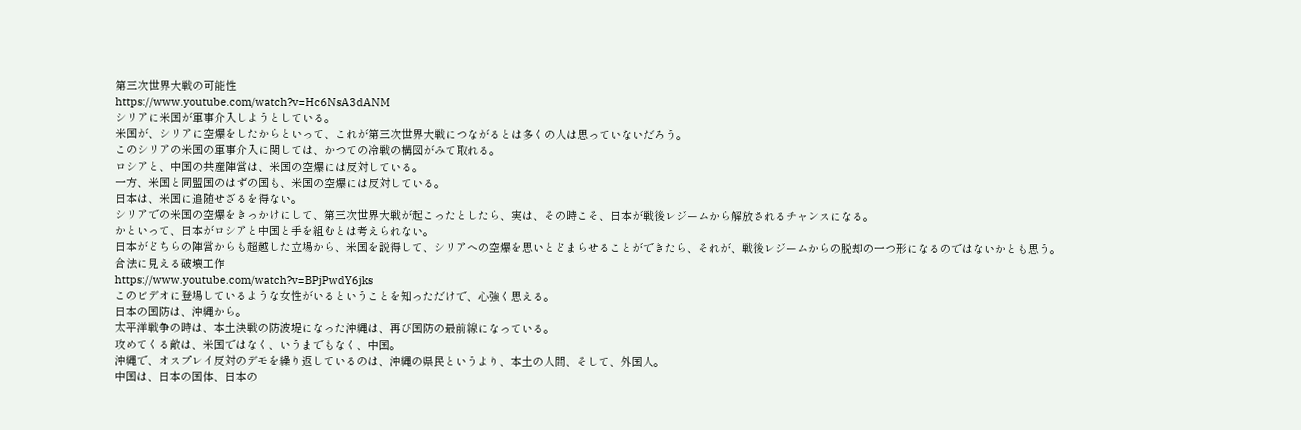第三次世界大戦の可能性
https://www.youtube.com/watch?v=Hc6NsA3dANM
シリアに米国が軍事介入しようとしている。
米国が、シリアに空爆をしたからといって、これが第三次世界大戦につながるとは多くの人は思っていないだろう。
このシリアの米国の軍事介入に関しては、かつての冷戦の構図がみて取れる。
ロシアと、中国の共産陣営は、米国の空爆には反対している。
一方、米国と同盟国のはずの国も、米国の空爆には反対している。
日本は、米国に追随せざるを得ない。
シリアでの米国の空爆をきっかけにして、第三次世界大戦が起こったとしたら、実は、その時こそ、日本が戦後レジームから解放されるチャンスになる。
かといって、日本がロシアと中国と手を組むとは考えられない。
日本がどちらの陣営からも超越した立場から、米国を説得して、シリアへの空爆を思いとどまらせることができたら、それが、戦後レジームからの脱却の一つ形になるのではないかとも思う。
合法に見える破壊工作
https://www.youtube.com/watch?v=BPjPwdY6jks
このビデオに登場しているような女性がいるということを知っただけで、心強く思える。
日本の国防は、沖縄から。
太平洋戦争の時は、本土決戦の防波堤になった沖縄は、再び国防の最前線になっている。
攻めてくる敵は、米国ではなく、いうまでもなく、中国。
沖縄で、オスプレイ反対のデモを繰り返しているのは、沖縄の県民というより、本土の人間、そして、外国人。
中国は、日本の国体、日本の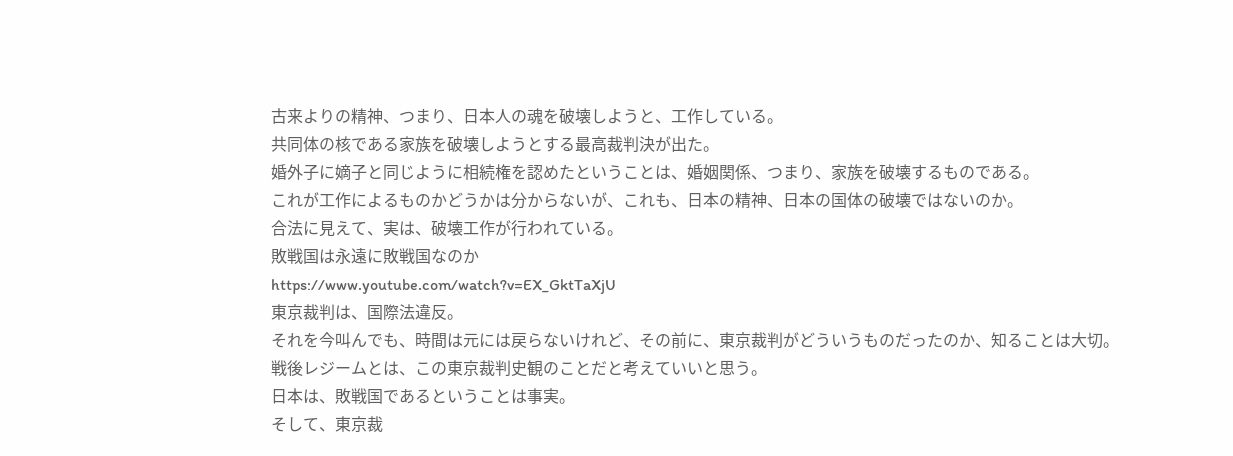古来よりの精神、つまり、日本人の魂を破壊しようと、工作している。
共同体の核である家族を破壊しようとする最高裁判決が出た。
婚外子に嫡子と同じように相続権を認めたということは、婚姻関係、つまり、家族を破壊するものである。
これが工作によるものかどうかは分からないが、これも、日本の精神、日本の国体の破壊ではないのか。
合法に見えて、実は、破壊工作が行われている。
敗戦国は永遠に敗戦国なのか
https://www.youtube.com/watch?v=EX_GktTaXjU
東京裁判は、国際法違反。
それを今叫んでも、時間は元には戻らないけれど、その前に、東京裁判がどういうものだったのか、知ることは大切。
戦後レジームとは、この東京裁判史観のことだと考えていいと思う。
日本は、敗戦国であるということは事実。
そして、東京裁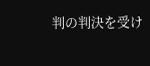判の判決を受け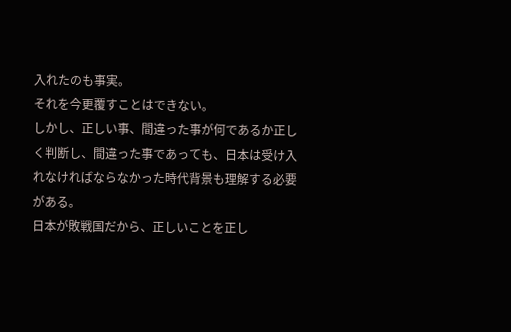入れたのも事実。
それを今更覆すことはできない。
しかし、正しい事、間違った事が何であるか正しく判断し、間違った事であっても、日本は受け入れなければならなかった時代背景も理解する必要がある。
日本が敗戦国だから、正しいことを正し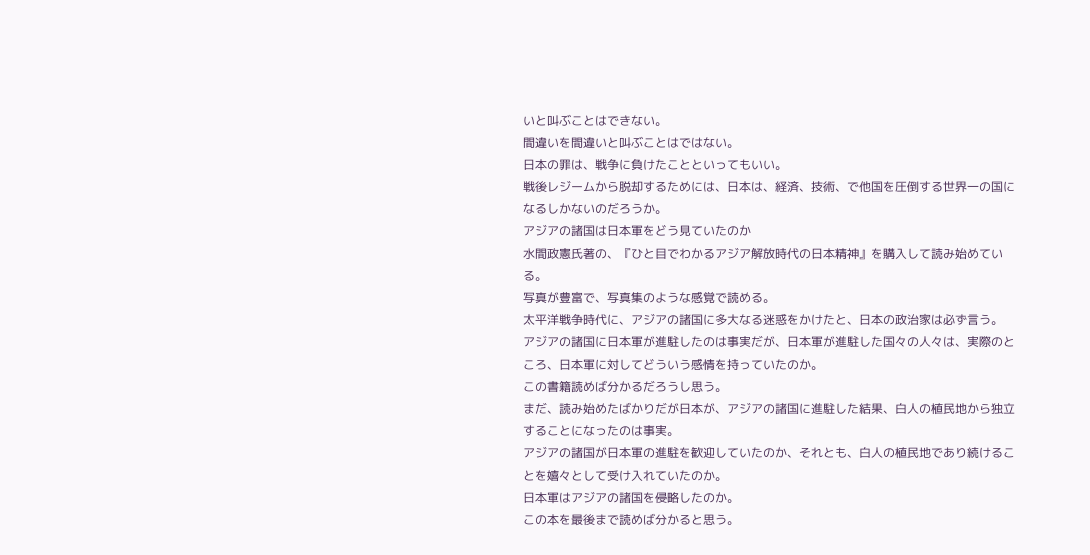いと叫ぶことはできない。
間違いを間違いと叫ぶことはではない。
日本の罪は、戦争に負けたことといってもいい。
戦後レジームから脱却するためには、日本は、経済、技術、で他国を圧倒する世界一の国になるしかないのだろうか。
アジアの諸国は日本軍をどう見ていたのか
水間政憲氏著の、『ひと目でわかるアジア解放時代の日本精神』を購入して読み始めている。
写真が豊富で、写真集のような感覚で読める。
太平洋戦争時代に、アジアの諸国に多大なる迷惑をかけたと、日本の政治家は必ず言う。
アジアの諸国に日本軍が進駐したのは事実だが、日本軍が進駐した国々の人々は、実際のところ、日本軍に対してどういう感情を持っていたのか。
この書籍読めば分かるだろうし思う。
まだ、読み始めたばかりだが日本が、アジアの諸国に進駐した結果、白人の植民地から独立することになったのは事実。
アジアの諸国が日本軍の進駐を歓迎していたのか、それとも、白人の植民地であり続けることを嬉々として受け入れていたのか。
日本軍はアジアの諸国を侵略したのか。
この本を最後まで読めば分かると思う。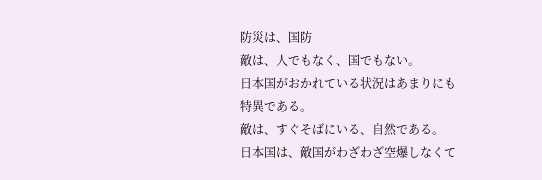防災は、国防
敵は、人でもなく、国でもない。
日本国がおかれている状況はあまりにも特異である。
敵は、すぐそばにいる、自然である。
日本国は、敵国がわざわざ空爆しなくて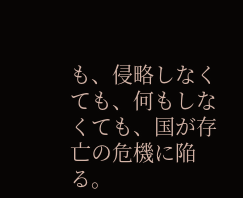も、侵略しなくても、何もしなくても、国が存亡の危機に陥る。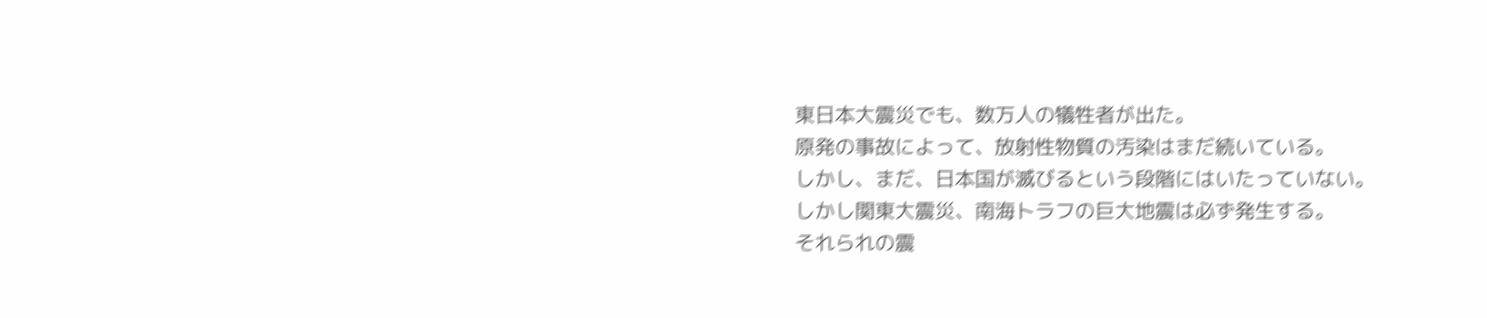東日本大震災でも、数万人の犠牲者が出た。
原発の事故によって、放射性物質の汚染はまだ続いている。
しかし、まだ、日本国が滅びるという段階にはいたっていない。
しかし関東大震災、南海トラフの巨大地震は必ず発生する。
それられの震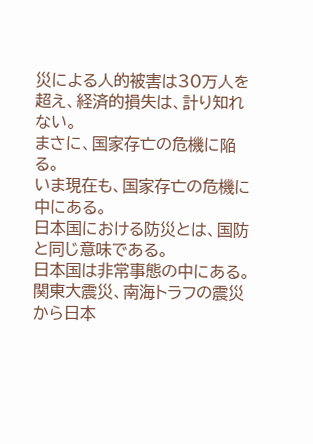災による人的被害は30万人を超え、経済的損失は、計り知れない。
まさに、国家存亡の危機に陥る。
いま現在も、国家存亡の危機に中にある。
日本国における防災とは、国防と同じ意味である。
日本国は非常事態の中にある。
関東大震災、南海トラフの震災から日本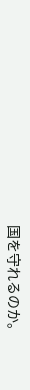国を守れるのか。